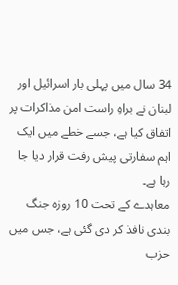34 سال میں پہلی بار اسرائیل اور لبنان نے براہِ راست امن مذاکرات پر اتفاق کیا ہے، جسے خطے میں ایک اہم سفارتی پیش رفت قرار دیا جا رہا ہے۔
معاہدے کے تحت 10 روزہ جنگ بندی نافذ کر دی گئی ہے، جس میں حزب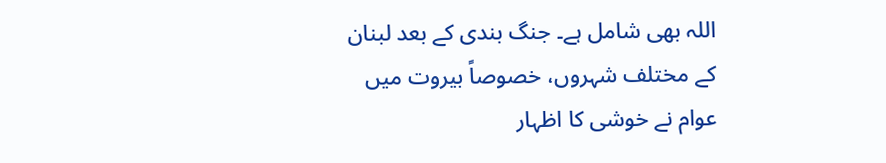اللہ بھی شامل ہے۔ جنگ بندی کے بعد لبنان کے مختلف شہروں، خصوصاً بیروت میں عوام نے خوشی کا اظہار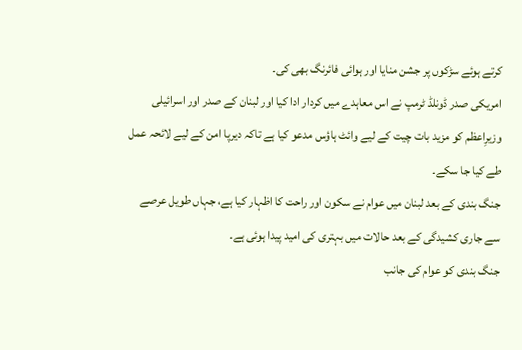کرتے ہوئے سڑکوں پر جشن منایا اور ہوائی فائرنگ بھی کی۔
امریکی صدر ڈونلڈ ٹرمپ نے اس معاہدے میں کردار ادا کیا اور لبنان کے صدر اور اسرائیلی وزیرِاعظم کو مزید بات چیت کے لیے وائٹ ہاؤس مدعو کیا ہے تاکہ دیرپا امن کے لیے لائحہ عمل طے کیا جا سکے۔
جنگ بندی کے بعد لبنان میں عوام نے سکون اور راحت کا اظہار کیا ہے، جہاں طویل عرصے سے جاری کشیدگی کے بعد حالات میں بہتری کی امید پیدا ہوئی ہے۔
جنگ بندی کو عوام کی جانب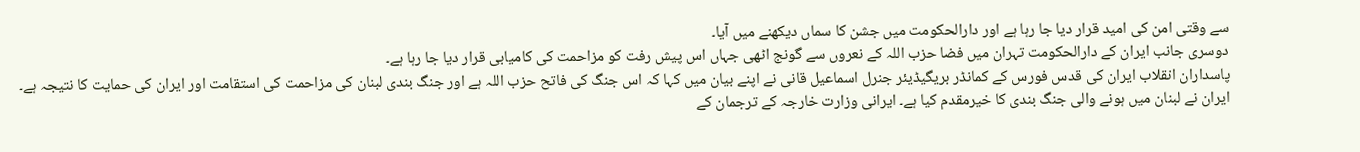سے وقتی امن کی امید قرار دیا جا رہا ہے اور دارالحکومت میں جشن کا سماں دیکھنے میں آیا۔
دوسری جانب ایران کے دارالحکومت تہران میں فضا حزب اللہ کے نعروں سے گونج اٹھی جہاں اس پیش رفت کو مزاحمت کی کامیابی قرار دیا جا رہا ہے۔
پاسداران انقلاب ایران کی قدس فورس کے کمانڈر بریگیڈیئر جنرل اسماعیل قانی نے اپنے بیان میں کہا کہ اس جنگ کی فاتح حزب اللہ ہے اور جنگ بندی لبنان کی مزاحمت کی استقامت اور ایران کی حمایت کا نتیجہ ہے۔
ایران نے لبنان میں ہونے والی جنگ بندی کا خیرمقدم کیا ہے۔ ایرانی وزارت خارجہ کے ترجمان کے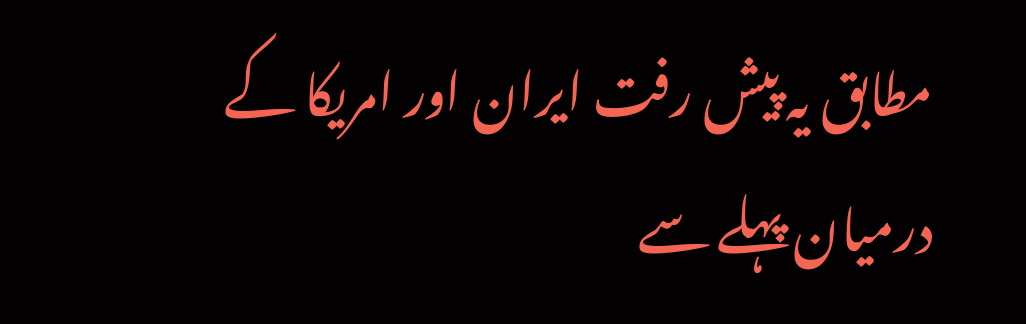مطابق یہ پیش رفت ایران اور امریکا کے درمیان پہلے سے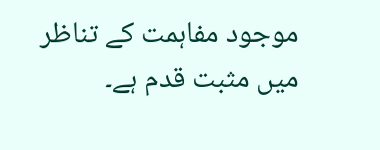موجود مفاہمت کے تناظر میں مثبت قدم ہے۔